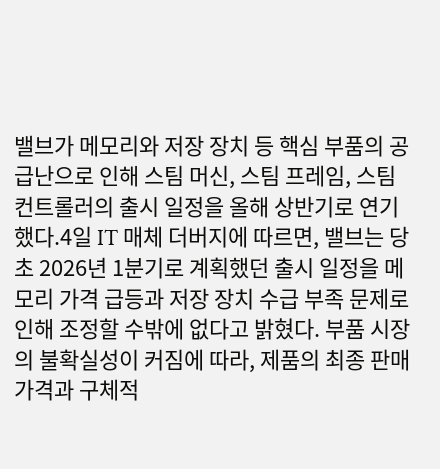밸브가 메모리와 저장 장치 등 핵심 부품의 공급난으로 인해 스팀 머신, 스팀 프레임, 스팀 컨트롤러의 출시 일정을 올해 상반기로 연기했다.4일 IT 매체 더버지에 따르면, 밸브는 당초 2026년 1분기로 계획했던 출시 일정을 메모리 가격 급등과 저장 장치 수급 부족 문제로 인해 조정할 수밖에 없다고 밝혔다. 부품 시장의 불확실성이 커짐에 따라, 제품의 최종 판매 가격과 구체적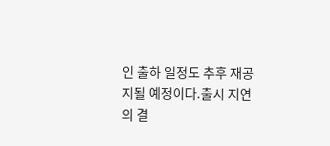인 출하 일정도 추후 재공지될 예정이다.출시 지연의 결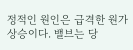정적인 원인은 급격한 원가 상승이다. 밸브는 당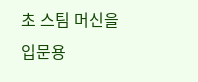초 스팀 머신을 입문용